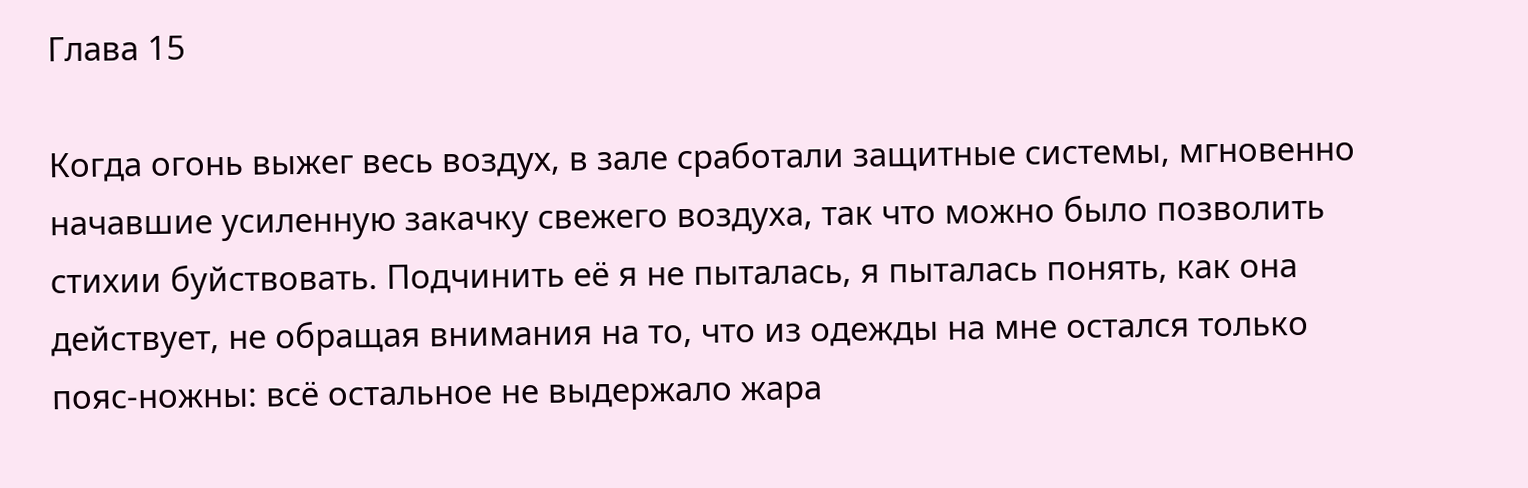Глава 15

Когда огонь выжег весь воздух, в зале сработали защитные системы, мгновенно начавшие усиленную закачку свежего воздуха, так что можно было позволить стихии буйствовать. Подчинить её я не пыталась, я пыталась понять, как она действует, не обращая внимания на то, что из одежды на мне остался только пояс-ножны: всё остальное не выдержало жара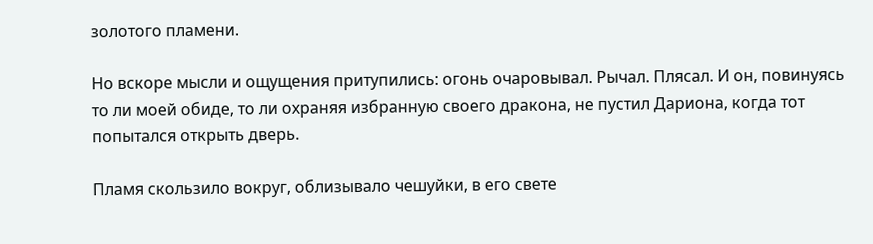золотого пламени.

Но вскоре мысли и ощущения притупились: огонь очаровывал. Рычал. Плясал. И он, повинуясь то ли моей обиде, то ли охраняя избранную своего дракона, не пустил Дариона, когда тот попытался открыть дверь.

Пламя скользило вокруг, облизывало чешуйки, в его свете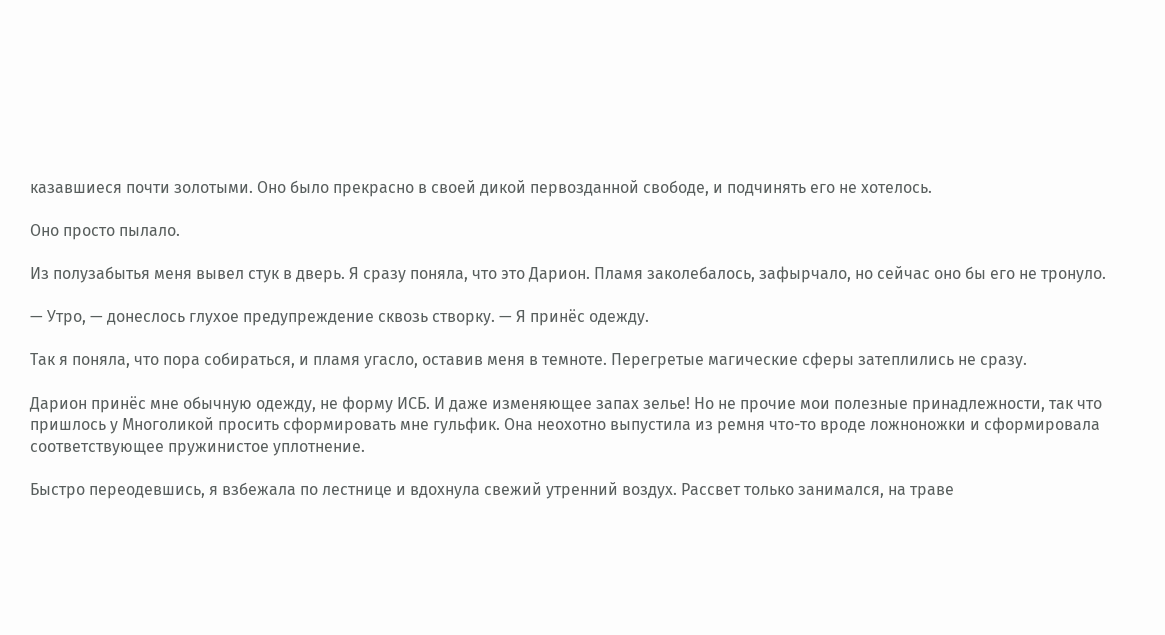казавшиеся почти золотыми. Оно было прекрасно в своей дикой первозданной свободе, и подчинять его не хотелось.

Оно просто пылало.

Из полузабытья меня вывел стук в дверь. Я сразу поняла, что это Дарион. Пламя заколебалось, зафырчало, но сейчас оно бы его не тронуло.

— Утро, — донеслось глухое предупреждение сквозь створку. — Я принёс одежду.

Так я поняла, что пора собираться, и пламя угасло, оставив меня в темноте. Перегретые магические сферы затеплились не сразу.

Дарион принёс мне обычную одежду, не форму ИСБ. И даже изменяющее запах зелье! Но не прочие мои полезные принадлежности, так что пришлось у Многоликой просить сформировать мне гульфик. Она неохотно выпустила из ремня что-то вроде ложноножки и сформировала соответствующее пружинистое уплотнение.

Быстро переодевшись, я взбежала по лестнице и вдохнула свежий утренний воздух. Рассвет только занимался, на траве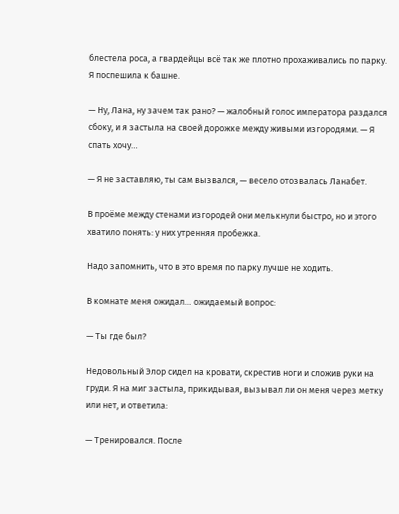блестела роса, а гвардейцы всё так же плотно прохаживались по парку. Я поспешила к башне.

— Ну, Лана, ну зачем так рано? — жалобный голос императора раздался сбоку, и я застыла на своей дорожке между живыми изгородями. — Я спать хочу…

— Я не заставляю, ты сам вызвался, — весело отозвалась Ланабет.

В проёме между стенами изгородей они мелькнули быстро, но и этого хватило понять: у них утренняя пробежка.

Надо запомнить, что в это время по парку лучше не ходить.

В комнате меня ожидал… ожидаемый вопрос:

— Ты где был?

Недовольный Элор сидел на кровати, скрестив ноги и сложив руки на груди. Я на миг застыла, прикидывая, вызывал ли он меня через метку или нет, и ответила:

— Тренировался. После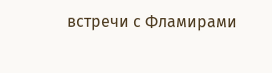встречи с Фламирами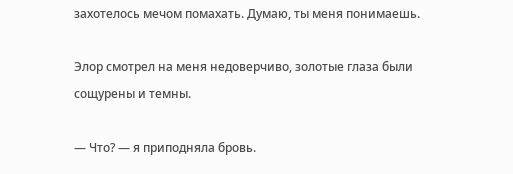захотелось мечом помахать. Думаю, ты меня понимаешь.

Элор смотрел на меня недоверчиво, золотые глаза были сощурены и темны.

— Что? — я приподняла бровь.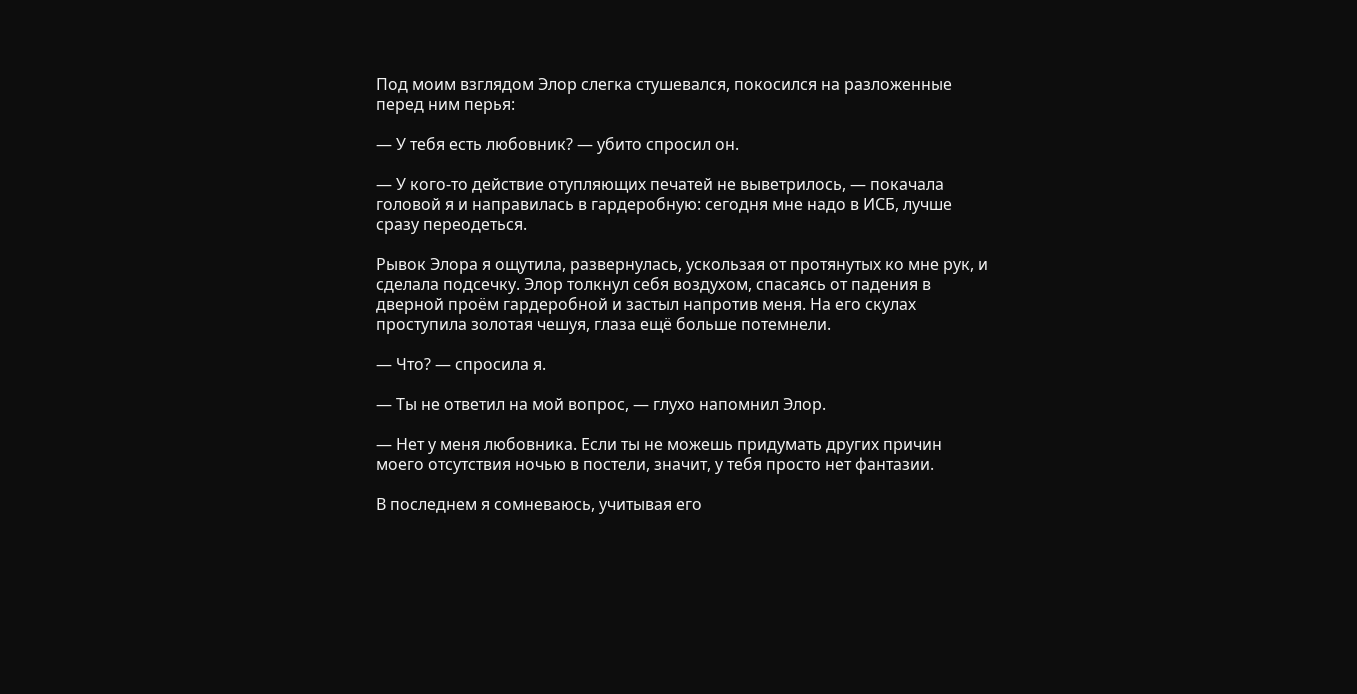Под моим взглядом Элор слегка стушевался, покосился на разложенные перед ним перья:

— У тебя есть любовник? — убито спросил он.

— У кого-то действие отупляющих печатей не выветрилось, — покачала головой я и направилась в гардеробную: сегодня мне надо в ИСБ, лучше сразу переодеться.

Рывок Элора я ощутила, развернулась, ускользая от протянутых ко мне рук, и сделала подсечку. Элор толкнул себя воздухом, спасаясь от падения в дверной проём гардеробной и застыл напротив меня. На его скулах проступила золотая чешуя, глаза ещё больше потемнели.

— Что? — спросила я.

— Ты не ответил на мой вопрос, — глухо напомнил Элор.

— Нет у меня любовника. Если ты не можешь придумать других причин моего отсутствия ночью в постели, значит, у тебя просто нет фантазии.

В последнем я сомневаюсь, учитывая его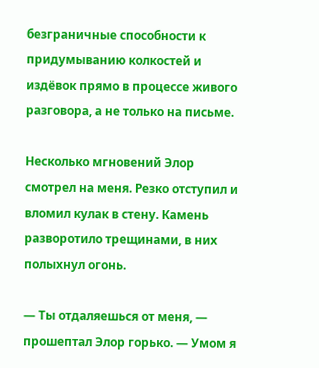безграничные способности к придумыванию колкостей и издёвок прямо в процессе живого разговора, а не только на письме.

Несколько мгновений Элор смотрел на меня. Резко отступил и вломил кулак в стену. Камень разворотило трещинами, в них полыхнул огонь.

— Ты отдаляешься от меня, — прошептал Элор горько. — Умом я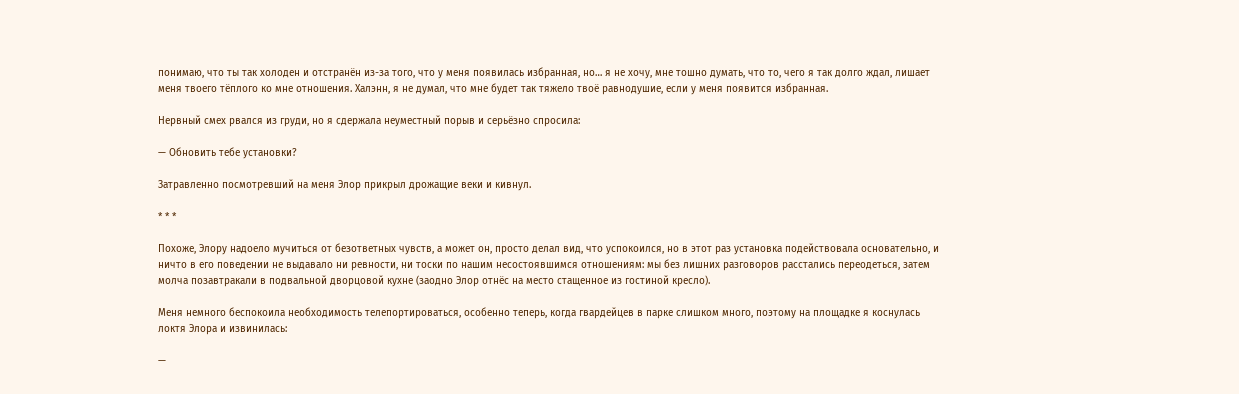понимаю, что ты так холоден и отстранён из-за того, что у меня появилась избранная, но… я не хочу, мне тошно думать, что то, чего я так долго ждал, лишает меня твоего тёплого ко мне отношения. Халэнн, я не думал, что мне будет так тяжело твоё равнодушие, если у меня появится избранная.

Нервный смех рвался из груди, но я сдержала неуместный порыв и серьёзно спросила:

— Обновить тебе установки?

Затравленно посмотревший на меня Элор прикрыл дрожащие веки и кивнул.

* * *

Похоже, Элору надоело мучиться от безответных чувств, а может он, просто делал вид, что успокоился, но в этот раз установка подействовала основательно, и ничто в его поведении не выдавало ни ревности, ни тоски по нашим несостоявшимся отношениям: мы без лишних разговоров расстались переодеться, затем молча позавтракали в подвальной дворцовой кухне (заодно Элор отнёс на место стащенное из гостиной кресло).

Меня немного беспокоила необходимость телепортироваться, особенно теперь, когда гвардейцев в парке слишком много, поэтому на площадке я коснулась локтя Элора и извинилась:

—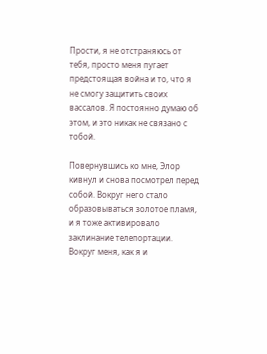Прости, я не отстраняюсь от тебя, просто меня пугает предстоящая война и то, что я не смогу защитить своих вассалов. Я постоянно думаю об этом, и это никак не связано с тобой.

Повернувшись ко мне, Элор кивнул и снова посмотрел перед собой. Вокруг него стало образовываться золотое пламя, и я тоже активировало заклинание телепортации. Вокруг меня, как я и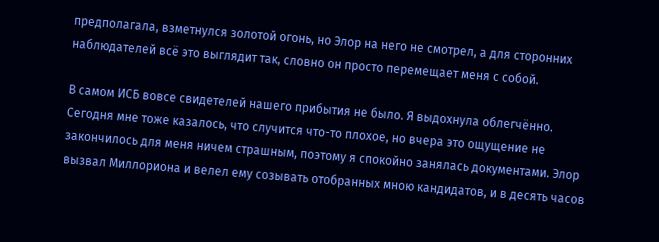предполагала, взметнулся золотой огонь, но Элор на него не смотрел, а для сторонних наблюдателей всё это выглядит так, словно он просто перемещает меня с собой.

В самом ИСБ вовсе свидетелей нашего прибытия не было. Я выдохнула облегчённо. Сегодня мне тоже казалось, что случится что-то плохое, но вчера это ощущение не закончилось для меня ничем страшным, поэтому я спокойно занялась документами. Элор вызвал Миллориона и велел ему созывать отобранных мною кандидатов, и в десять часов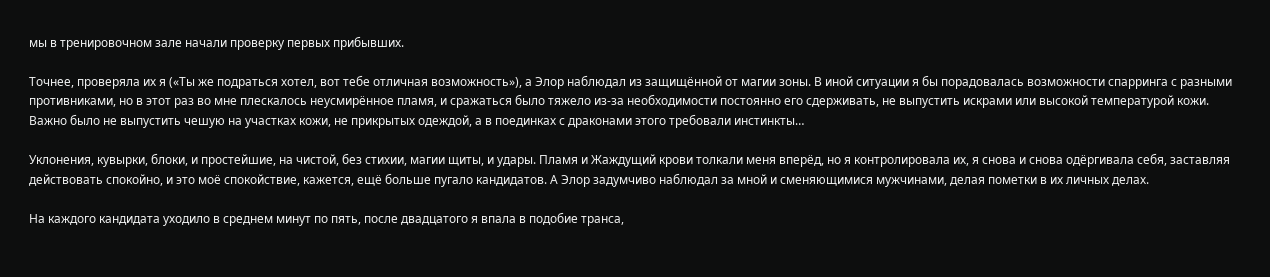мы в тренировочном зале начали проверку первых прибывших.

Точнее, проверяла их я («Ты же подраться хотел, вот тебе отличная возможность»), а Элор наблюдал из защищённой от магии зоны. В иной ситуации я бы порадовалась возможности спарринга с разными противниками, но в этот раз во мне плескалось неусмирённое пламя, и сражаться было тяжело из-за необходимости постоянно его сдерживать, не выпустить искрами или высокой температурой кожи. Важно было не выпустить чешую на участках кожи, не прикрытых одеждой, а в поединках с драконами этого требовали инстинкты…

Уклонения, кувырки, блоки, и простейшие, на чистой, без стихии, магии щиты, и удары. Пламя и Жаждущий крови толкали меня вперёд, но я контролировала их, я снова и снова одёргивала себя, заставляя действовать спокойно, и это моё спокойствие, кажется, ещё больше пугало кандидатов. А Элор задумчиво наблюдал за мной и сменяющимися мужчинами, делая пометки в их личных делах.

На каждого кандидата уходило в среднем минут по пять, после двадцатого я впала в подобие транса,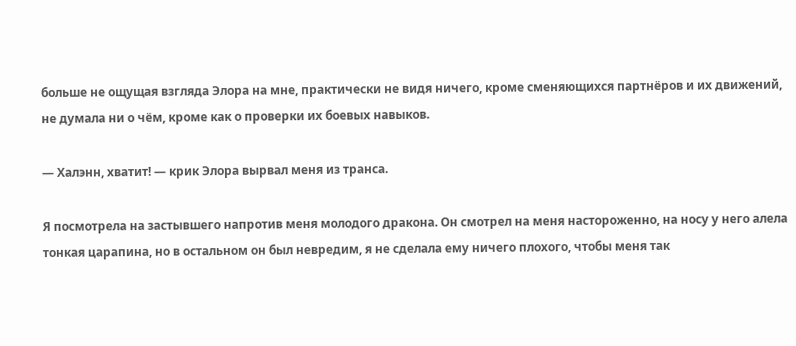больше не ощущая взгляда Элора на мне, практически не видя ничего, кроме сменяющихся партнёров и их движений, не думала ни о чём, кроме как о проверки их боевых навыков.

— Халэнн, хватит! — крик Элора вырвал меня из транса.

Я посмотрела на застывшего напротив меня молодого дракона. Он смотрел на меня настороженно, на носу у него алела тонкая царапина, но в остальном он был невредим, я не сделала ему ничего плохого, чтобы меня так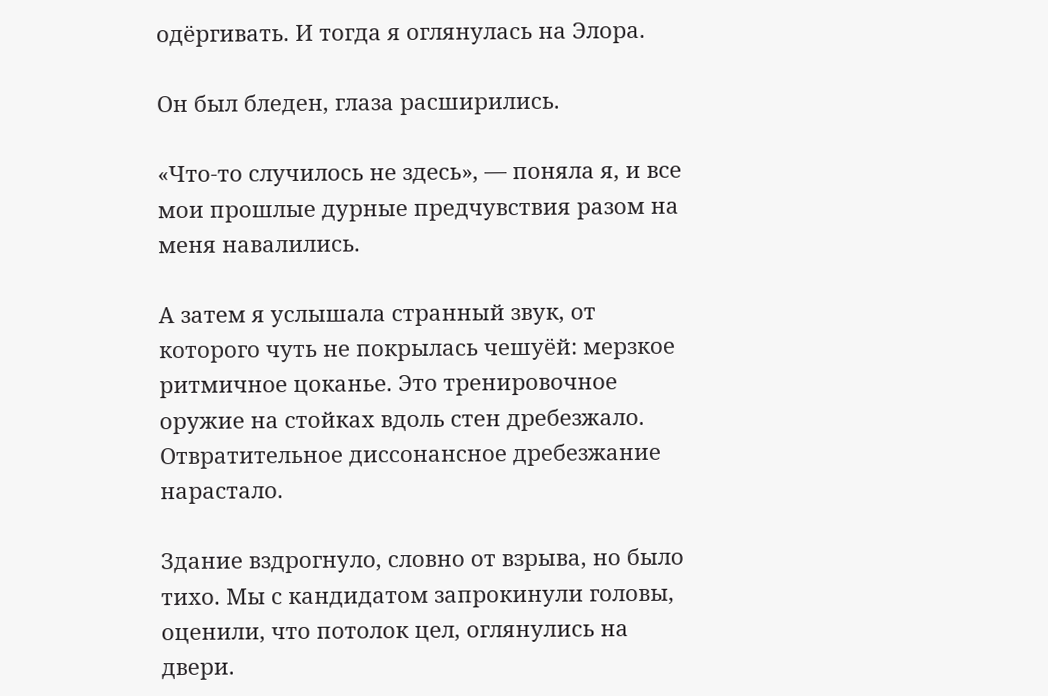одёргивать. И тогда я оглянулась на Элора.

Он был бледен, глаза расширились.

«Что-то случилось не здесь», — поняла я, и все мои прошлые дурные предчувствия разом на меня навалились.

А затем я услышала странный звук, от которого чуть не покрылась чешуёй: мерзкое ритмичное цоканье. Это тренировочное оружие на стойках вдоль стен дребезжало. Отвратительное диссонансное дребезжание нарастало.

Здание вздрогнуло, словно от взрыва, но было тихо. Мы с кандидатом запрокинули головы, оценили, что потолок цел, оглянулись на двери.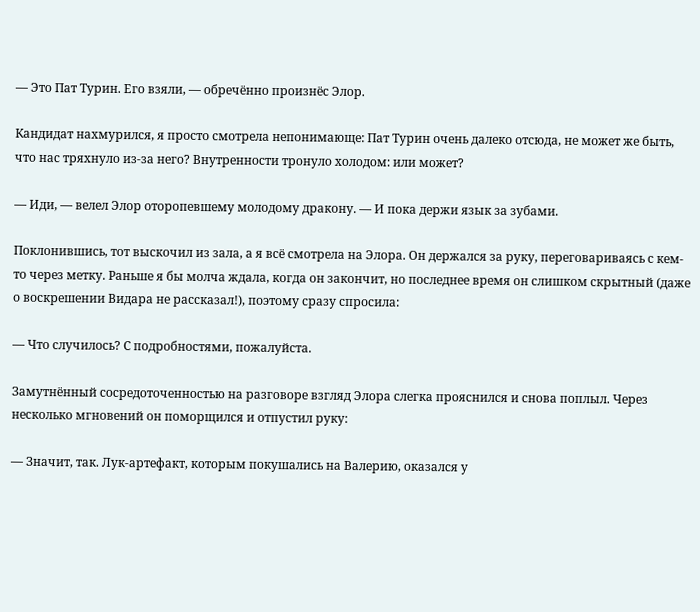— Это Пат Турин. Его взяли, — обречённо произнёс Элор.

Кандидат нахмурился, я просто смотрела непонимающе: Пат Турин очень далеко отсюда, не может же быть, что нас тряхнуло из-за него? Внутренности тронуло холодом: или может?

— Иди, — велел Элор оторопевшему молодому дракону. — И пока держи язык за зубами.

Поклонившись, тот выскочил из зала, а я всё смотрела на Элора. Он держался за руку, переговариваясь с кем-то через метку. Раньше я бы молча ждала, когда он закончит, но последнее время он слишком скрытный (даже о воскрешении Видара не рассказал!), поэтому сразу спросила:

— Что случилось? С подробностями, пожалуйста.

Замутнённый сосредоточенностью на разговоре взгляд Элора слегка прояснился и снова поплыл. Через несколько мгновений он поморщился и отпустил руку:

— Значит, так. Лук-артефакт, которым покушались на Валерию, оказался у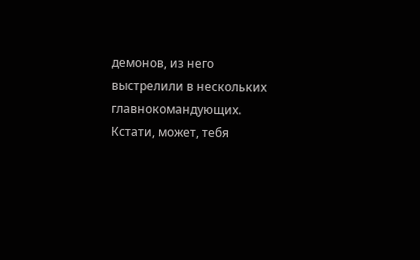демонов, из него выстрелили в нескольких главнокомандующих. Кстати, может, тебя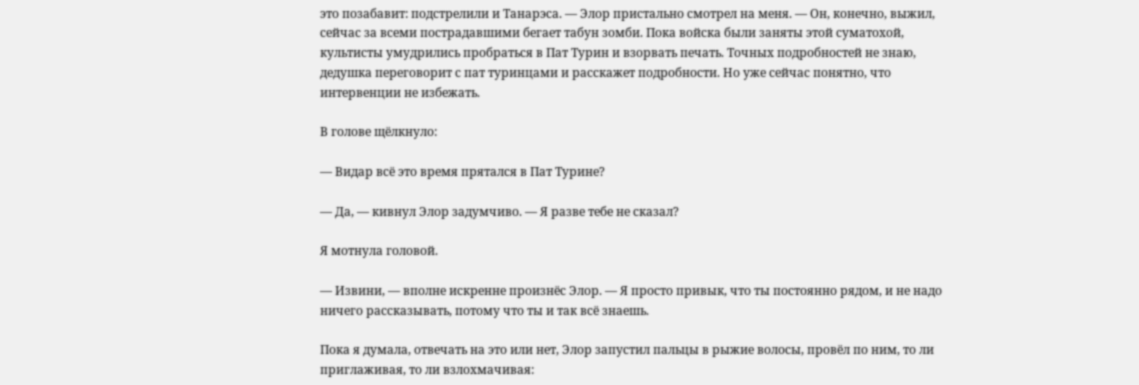это позабавит: подстрелили и Танарэса. — Элор пристально смотрел на меня. — Он, конечно, выжил, сейчас за всеми пострадавшими бегает табун зомби. Пока войска были заняты этой суматохой, культисты умудрились пробраться в Пат Турин и взорвать печать. Точных подробностей не знаю, дедушка переговорит с пат туринцами и расскажет подробности. Но уже сейчас понятно, что интервенции не избежать.

В голове щёлкнуло:

— Видар всё это время прятался в Пат Турине?

— Да, — кивнул Элор задумчиво. — Я разве тебе не сказал?

Я мотнула головой.

— Извини, — вполне искренне произнёс Элор. — Я просто привык, что ты постоянно рядом, и не надо ничего рассказывать, потому что ты и так всё знаешь.

Пока я думала, отвечать на это или нет, Элор запустил пальцы в рыжие волосы, провёл по ним, то ли приглаживая, то ли взлохмачивая: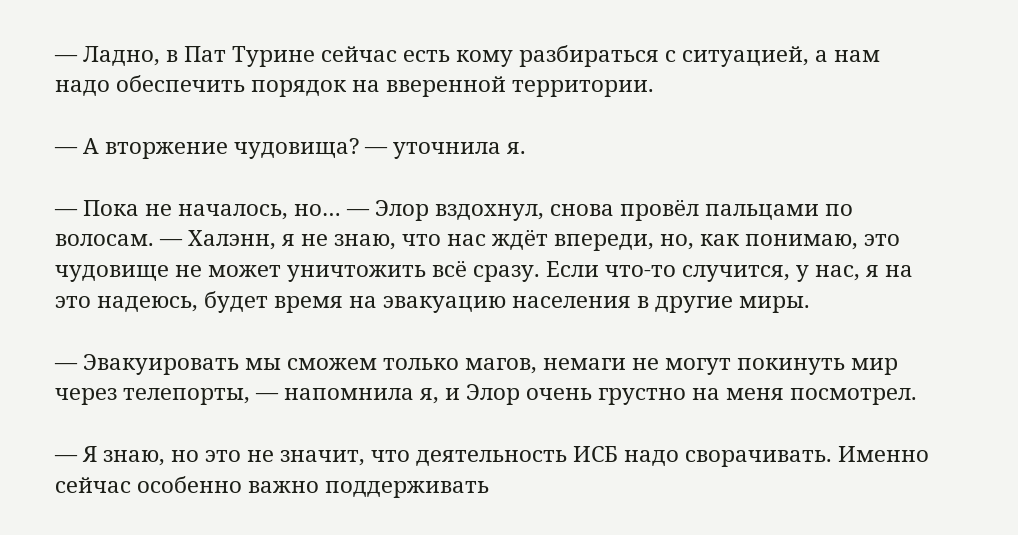— Ладно, в Пат Турине сейчас есть кому разбираться с ситуацией, а нам надо обеспечить порядок на вверенной территории.

— А вторжение чудовища? — уточнила я.

— Пока не началось, но… — Элор вздохнул, снова провёл пальцами по волосам. — Халэнн, я не знаю, что нас ждёт впереди, но, как понимаю, это чудовище не может уничтожить всё сразу. Если что-то случится, у нас, я на это надеюсь, будет время на эвакуацию населения в другие миры.

— Эвакуировать мы сможем только магов, немаги не могут покинуть мир через телепорты, — напомнила я, и Элор очень грустно на меня посмотрел.

— Я знаю, но это не значит, что деятельность ИСБ надо сворачивать. Именно сейчас особенно важно поддерживать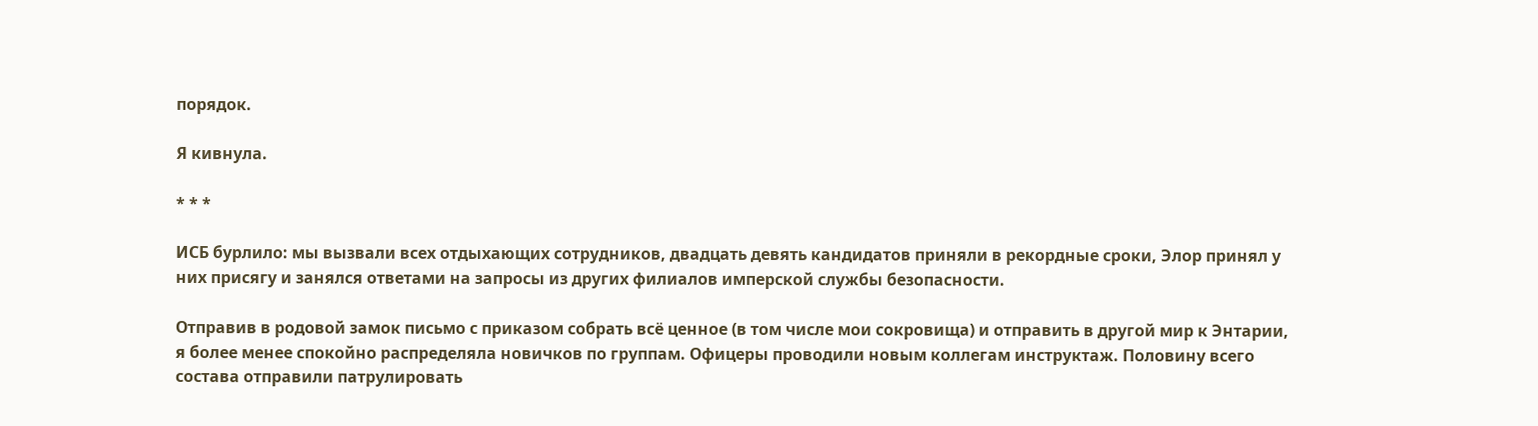порядок.

Я кивнула.

* * *

ИСБ бурлило: мы вызвали всех отдыхающих сотрудников, двадцать девять кандидатов приняли в рекордные сроки, Элор принял у них присягу и занялся ответами на запросы из других филиалов имперской службы безопасности.

Отправив в родовой замок письмо с приказом собрать всё ценное (в том числе мои сокровища) и отправить в другой мир к Энтарии, я более менее спокойно распределяла новичков по группам. Офицеры проводили новым коллегам инструктаж. Половину всего состава отправили патрулировать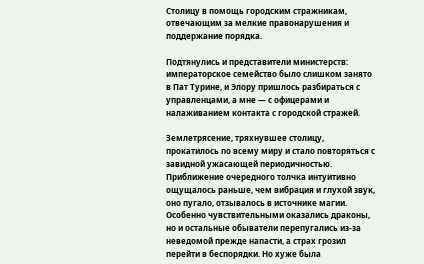Столицу в помощь городским стражникам, отвечающим за мелкие правонарушения и поддержание порядка.

Подтянулись и представители министерств: императорское семейство было слишком занято в Пат Турине, и Элору пришлось разбираться с управленцами, а мне — с офицерами и налаживанием контакта с городской стражей.

Землетрясение, тряхнувшее столицу, прокатилось по всему миру и стало повторяться с завидной ужасающей периодичностью. Приближение очередного толчка интуитивно ощущалось раньше, чем вибрация и глухой звук, оно пугало, отзывалось в источнике магии. Особенно чувствительными оказались драконы, но и остальные обыватели перепугались из-за неведомой прежде напасти, а страх грозил перейти в беспорядки. Но хуже была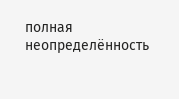полная неопределённость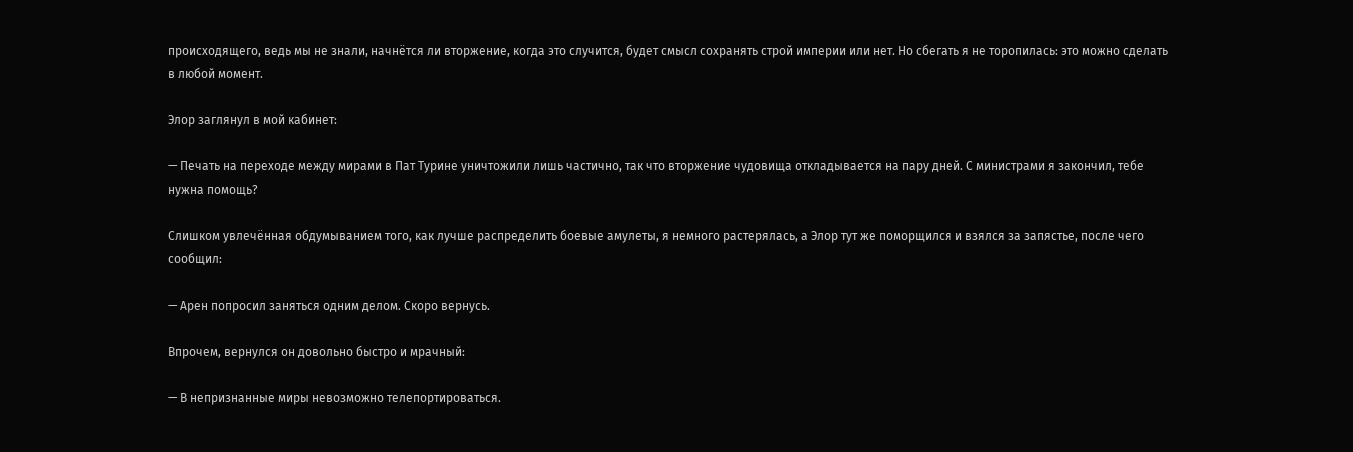происходящего, ведь мы не знали, начнётся ли вторжение, когда это случится, будет смысл сохранять строй империи или нет. Но сбегать я не торопилась: это можно сделать в любой момент.

Элор заглянул в мой кабинет:

— Печать на переходе между мирами в Пат Турине уничтожили лишь частично, так что вторжение чудовища откладывается на пару дней. С министрами я закончил, тебе нужна помощь?

Слишком увлечённая обдумыванием того, как лучше распределить боевые амулеты, я немного растерялась, а Элор тут же поморщился и взялся за запястье, после чего сообщил:

— Арен попросил заняться одним делом. Скоро вернусь.

Впрочем, вернулся он довольно быстро и мрачный:

— В непризнанные миры невозможно телепортироваться.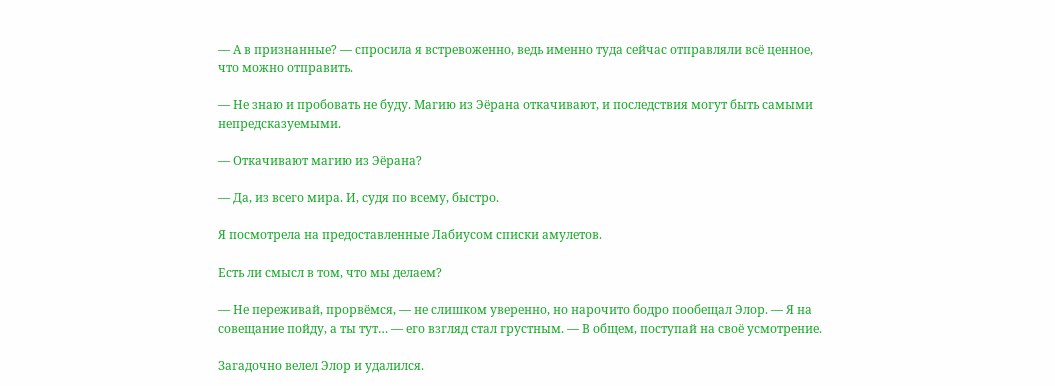— А в признанные? — спросила я встревоженно, ведь именно туда сейчас отправляли всё ценное, что можно отправить.

— Не знаю и пробовать не буду. Магию из Эёрана откачивают, и последствия могут быть самыми непредсказуемыми.

— Откачивают магию из Эёрана?

— Да, из всего мира. И, судя по всему, быстро.

Я посмотрела на предоставленные Лабиусом списки амулетов.

Есть ли смысл в том, что мы делаем?

— Не переживай, прорвёмся, — не слишком уверенно, но нарочито бодро пообещал Элор. — Я на совещание пойду, а ты тут… — его взгляд стал грустным. — В общем, поступай на своё усмотрение.

Загадочно велел Элор и удалился.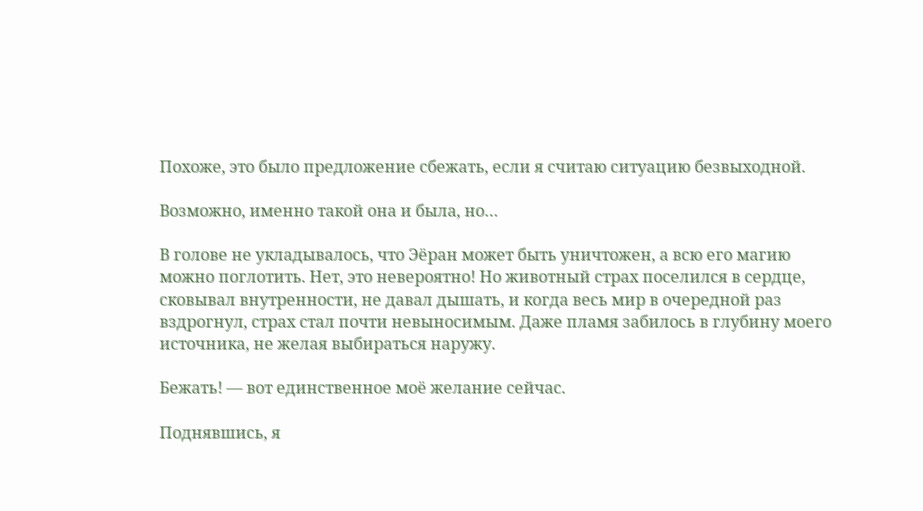Похоже, это было предложение сбежать, если я считаю ситуацию безвыходной.

Возможно, именно такой она и была, но…

В голове не укладывалось, что Эёран может быть уничтожен, а всю его магию можно поглотить. Нет, это невероятно! Но животный страх поселился в сердце, сковывал внутренности, не давал дышать, и когда весь мир в очередной раз вздрогнул, страх стал почти невыносимым. Даже пламя забилось в глубину моего источника, не желая выбираться наружу.

Бежать! — вот единственное моё желание сейчас.

Поднявшись, я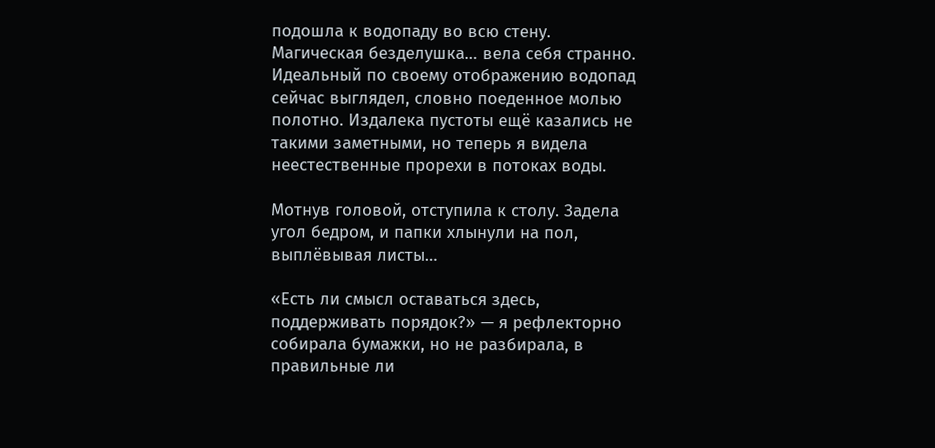подошла к водопаду во всю стену. Магическая безделушка… вела себя странно. Идеальный по своему отображению водопад сейчас выглядел, словно поеденное молью полотно. Издалека пустоты ещё казались не такими заметными, но теперь я видела неестественные прорехи в потоках воды.

Мотнув головой, отступила к столу. Задела угол бедром, и папки хлынули на пол, выплёвывая листы…

«Есть ли смысл оставаться здесь, поддерживать порядок?» — я рефлекторно собирала бумажки, но не разбирала, в правильные ли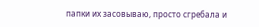папки их засовываю, просто сгребала и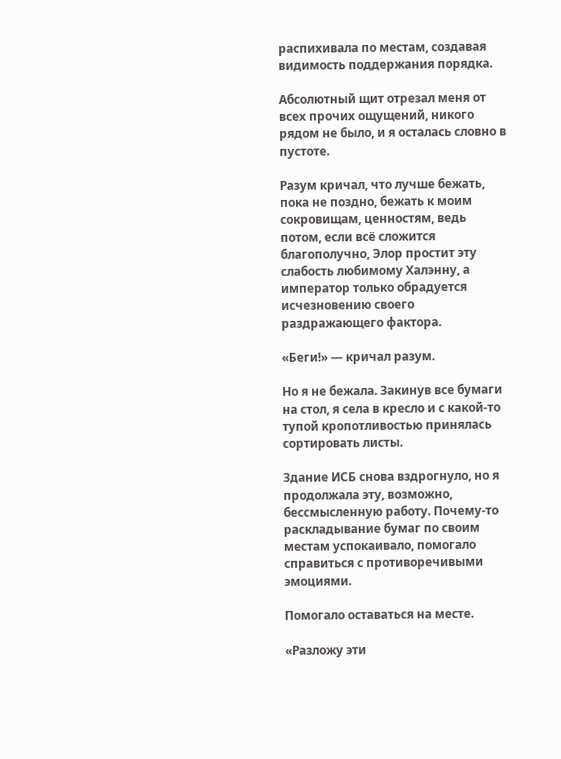распихивала по местам, создавая видимость поддержания порядка.

Абсолютный щит отрезал меня от всех прочих ощущений, никого рядом не было, и я осталась словно в пустоте.

Разум кричал, что лучше бежать, пока не поздно, бежать к моим сокровищам, ценностям, ведь потом, если всё сложится благополучно, Элор простит эту слабость любимому Халэнну, а император только обрадуется исчезновению своего раздражающего фактора.

«Беги!» — кричал разум.

Но я не бежала. Закинув все бумаги на стол, я села в кресло и с какой-то тупой кропотливостью принялась сортировать листы.

Здание ИСБ снова вздрогнуло, но я продолжала эту, возможно, бессмысленную работу. Почему-то раскладывание бумаг по своим местам успокаивало, помогало справиться с противоречивыми эмоциями.

Помогало оставаться на месте.

«Разложу эти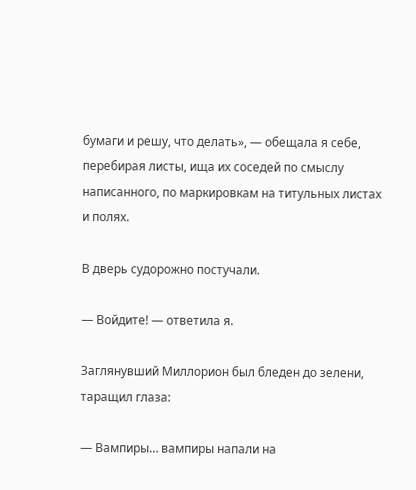бумаги и решу, что делать», — обещала я себе, перебирая листы, ища их соседей по смыслу написанного, по маркировкам на титульных листах и полях.

В дверь судорожно постучали.

— Войдите! — ответила я.

Заглянувший Миллорион был бледен до зелени, таращил глаза:

— Вампиры… вампиры напали на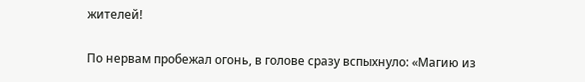жителей!

По нервам пробежал огонь, в голове сразу вспыхнуло: «Магию из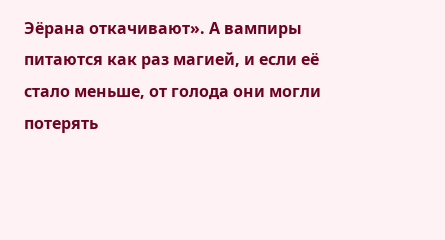Эёрана откачивают». А вампиры питаются как раз магией, и если её стало меньше, от голода они могли потерять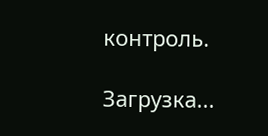контроль.

Загрузка...